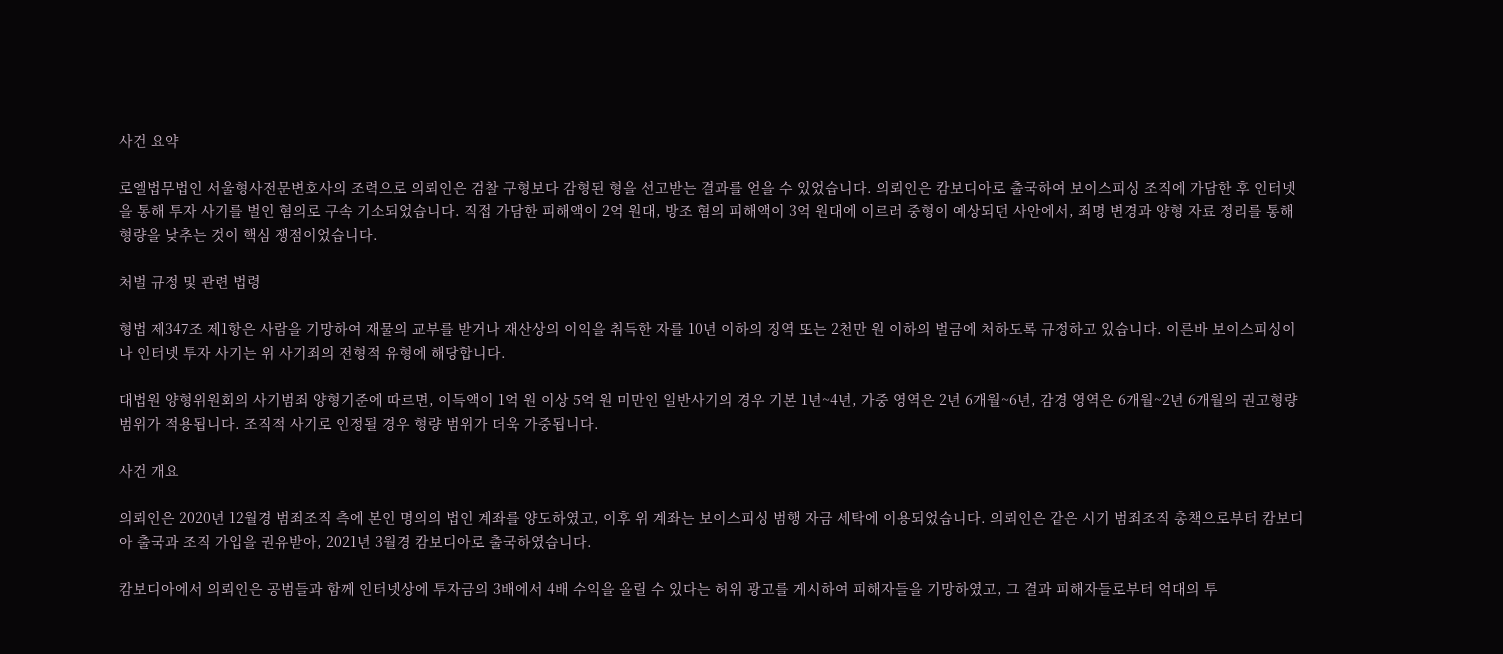사건 요약

로엘법무법인 서울형사전문변호사의 조력으로 의뢰인은 검찰 구형보다 감형된 형을 선고받는 결과를 얻을 수 있었습니다. 의뢰인은 캄보디아로 출국하여 보이스피싱 조직에 가담한 후 인터넷을 통해 투자 사기를 벌인 혐의로 구속 기소되었습니다. 직접 가담한 피해액이 2억 원대, 방조 혐의 피해액이 3억 원대에 이르러 중형이 예상되던 사안에서, 죄명 변경과 양형 자료 정리를 통해 형량을 낮추는 것이 핵심 쟁점이었습니다.

처벌 규정 및 관련 법령

형법 제347조 제1항은 사람을 기망하여 재물의 교부를 받거나 재산상의 이익을 취득한 자를 10년 이하의 징역 또는 2천만 원 이하의 벌금에 처하도록 규정하고 있습니다. 이른바 보이스피싱이나 인터넷 투자 사기는 위 사기죄의 전형적 유형에 해당합니다.

대법원 양형위원회의 사기범죄 양형기준에 따르면, 이득액이 1억 원 이상 5억 원 미만인 일반사기의 경우 기본 1년~4년, 가중 영역은 2년 6개월~6년, 감경 영역은 6개월~2년 6개월의 권고형량 범위가 적용됩니다. 조직적 사기로 인정될 경우 형량 범위가 더욱 가중됩니다.

사건 개요

의뢰인은 2020년 12월경 범죄조직 측에 본인 명의의 법인 계좌를 양도하였고, 이후 위 계좌는 보이스피싱 범행 자금 세탁에 이용되었습니다. 의뢰인은 같은 시기 범죄조직 총책으로부터 캄보디아 출국과 조직 가입을 권유받아, 2021년 3월경 캄보디아로 출국하였습니다.

캄보디아에서 의뢰인은 공범들과 함께 인터넷상에 투자금의 3배에서 4배 수익을 올릴 수 있다는 허위 광고를 게시하여 피해자들을 기망하였고, 그 결과 피해자들로부터 억대의 투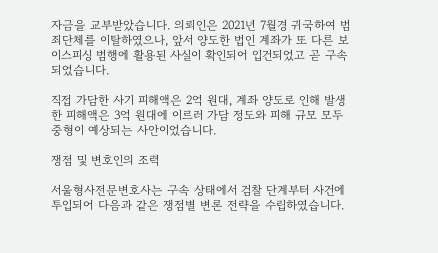자금을 교부받았습니다. 의뢰인은 2021년 7월경 귀국하여 범죄단체를 이탈하였으나, 앞서 양도한 법인 계좌가 또 다른 보이스피싱 범행에 활용된 사실이 확인되어 입건되었고 곧 구속되었습니다.

직접 가담한 사기 피해액은 2억 원대, 계좌 양도로 인해 발생한 피해액은 3억 원대에 이르러 가담 정도와 피해 규모 모두 중형이 예상되는 사안이었습니다.

쟁점 및 변호인의 조력

서울형사전문변호사는 구속 상태에서 검찰 단계부터 사건에 투입되어 다음과 같은 쟁점별 변론 전략을 수립하였습니다.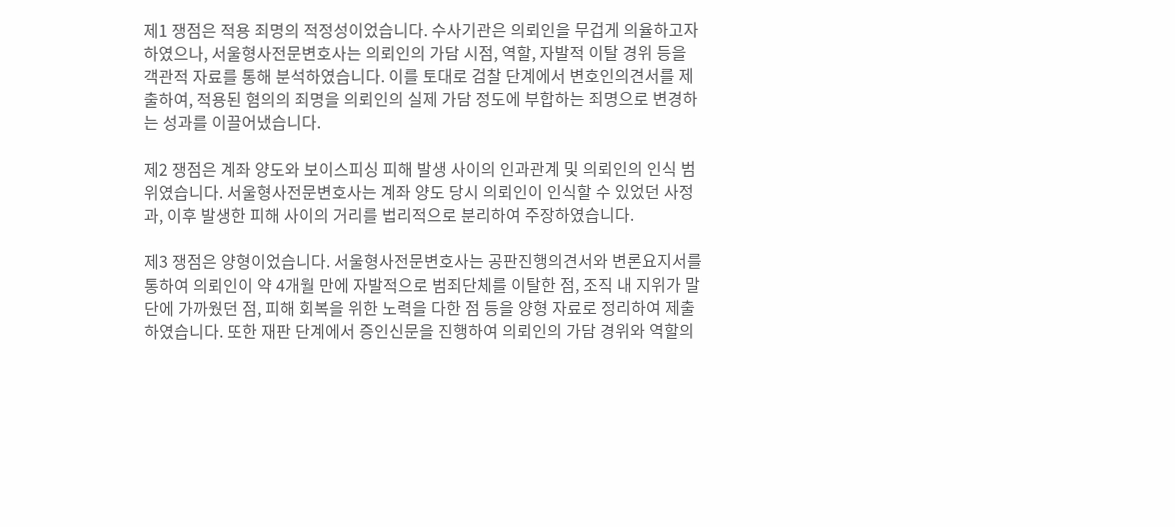제1 쟁점은 적용 죄명의 적정성이었습니다. 수사기관은 의뢰인을 무겁게 의율하고자 하였으나, 서울형사전문변호사는 의뢰인의 가담 시점, 역할, 자발적 이탈 경위 등을 객관적 자료를 통해 분석하였습니다. 이를 토대로 검찰 단계에서 변호인의견서를 제출하여, 적용된 혐의의 죄명을 의뢰인의 실제 가담 정도에 부합하는 죄명으로 변경하는 성과를 이끌어냈습니다.

제2 쟁점은 계좌 양도와 보이스피싱 피해 발생 사이의 인과관계 및 의뢰인의 인식 범위였습니다. 서울형사전문변호사는 계좌 양도 당시 의뢰인이 인식할 수 있었던 사정과, 이후 발생한 피해 사이의 거리를 법리적으로 분리하여 주장하였습니다.

제3 쟁점은 양형이었습니다. 서울형사전문변호사는 공판진행의견서와 변론요지서를 통하여 의뢰인이 약 4개월 만에 자발적으로 범죄단체를 이탈한 점, 조직 내 지위가 말단에 가까웠던 점, 피해 회복을 위한 노력을 다한 점 등을 양형 자료로 정리하여 제출하였습니다. 또한 재판 단계에서 증인신문을 진행하여 의뢰인의 가담 경위와 역할의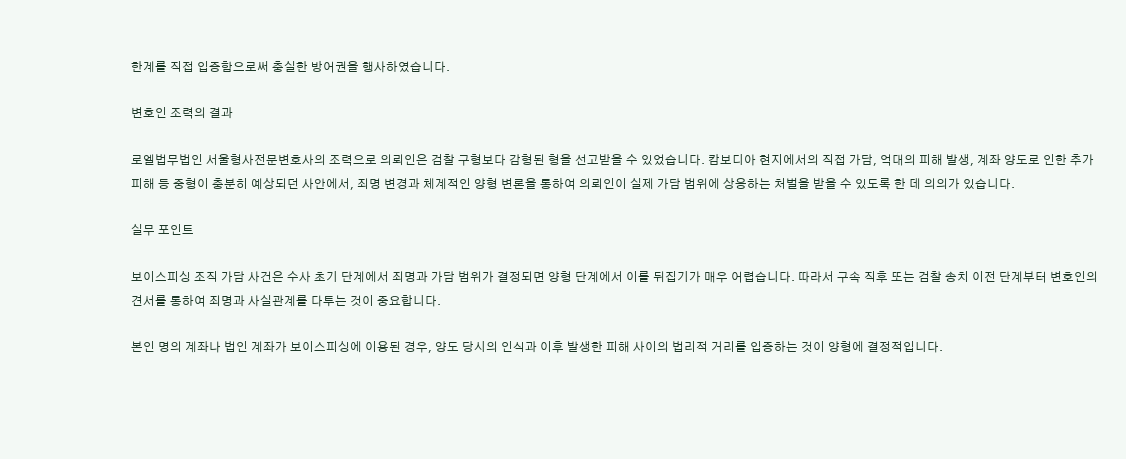한계를 직접 입증함으로써 충실한 방어권을 행사하였습니다.

변호인 조력의 결과

로엘법무법인 서울형사전문변호사의 조력으로 의뢰인은 검찰 구형보다 감형된 형을 선고받을 수 있었습니다. 캄보디아 현지에서의 직접 가담, 억대의 피해 발생, 계좌 양도로 인한 추가 피해 등 중형이 충분히 예상되던 사안에서, 죄명 변경과 체계적인 양형 변론을 통하여 의뢰인이 실제 가담 범위에 상응하는 처벌을 받을 수 있도록 한 데 의의가 있습니다.

실무 포인트

보이스피싱 조직 가담 사건은 수사 초기 단계에서 죄명과 가담 범위가 결정되면 양형 단계에서 이를 뒤집기가 매우 어렵습니다. 따라서 구속 직후 또는 검찰 송치 이전 단계부터 변호인의견서를 통하여 죄명과 사실관계를 다투는 것이 중요합니다.

본인 명의 계좌나 법인 계좌가 보이스피싱에 이용된 경우, 양도 당시의 인식과 이후 발생한 피해 사이의 법리적 거리를 입증하는 것이 양형에 결정적입니다.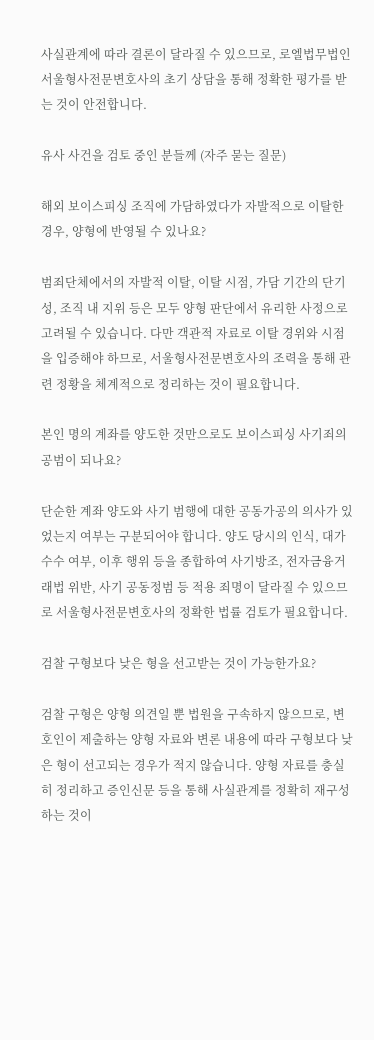사실관계에 따라 결론이 달라질 수 있으므로, 로엘법무법인 서울형사전문변호사의 초기 상담을 통해 정확한 평가를 받는 것이 안전합니다.

유사 사건을 검토 중인 분들께 (자주 묻는 질문)

해외 보이스피싱 조직에 가담하였다가 자발적으로 이탈한 경우, 양형에 반영될 수 있나요?

범죄단체에서의 자발적 이탈, 이탈 시점, 가담 기간의 단기성, 조직 내 지위 등은 모두 양형 판단에서 유리한 사정으로 고려될 수 있습니다. 다만 객관적 자료로 이탈 경위와 시점을 입증해야 하므로, 서울형사전문변호사의 조력을 통해 관련 정황을 체계적으로 정리하는 것이 필요합니다.

본인 명의 계좌를 양도한 것만으로도 보이스피싱 사기죄의 공범이 되나요?

단순한 계좌 양도와 사기 범행에 대한 공동가공의 의사가 있었는지 여부는 구분되어야 합니다. 양도 당시의 인식, 대가 수수 여부, 이후 행위 등을 종합하여 사기방조, 전자금융거래법 위반, 사기 공동정범 등 적용 죄명이 달라질 수 있으므로 서울형사전문변호사의 정확한 법률 검토가 필요합니다.

검찰 구형보다 낮은 형을 선고받는 것이 가능한가요?

검찰 구형은 양형 의견일 뿐 법원을 구속하지 않으므로, 변호인이 제출하는 양형 자료와 변론 내용에 따라 구형보다 낮은 형이 선고되는 경우가 적지 않습니다. 양형 자료를 충실히 정리하고 증인신문 등을 통해 사실관계를 정확히 재구성하는 것이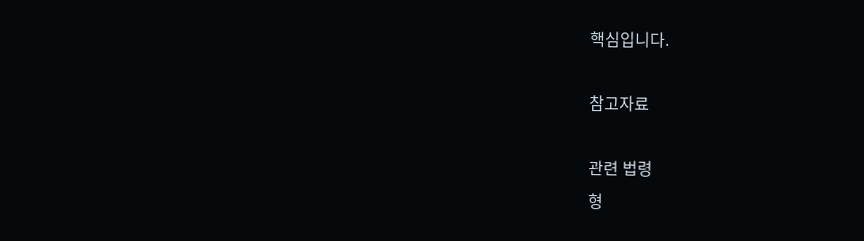핵심입니다.

참고자료

관련 법령
형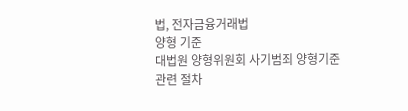법, 전자금융거래법
양형 기준
대법원 양형위원회 사기범죄 양형기준
관련 절차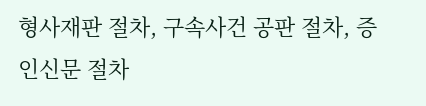형사재판 절차, 구속사건 공판 절차, 증인신문 절차